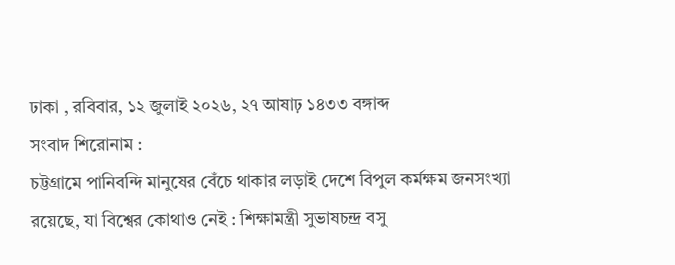ঢাকা , রবিবার, ১২ জুলাই ২০২৬, ২৭ আষাঢ় ১৪৩৩ বঙ্গাব্দ
সংবাদ শিরোনাম :
চট্টগ্রামে পানিবন্দি মানুষের বেঁচে থাকার লড়াই দেশে বিপুল কর্মক্ষম জনসংখ্যা রয়েছে, যা বিশ্বের কোথাও নেই : শিক্ষামন্ত্রী সুভাষচন্দ্র বসু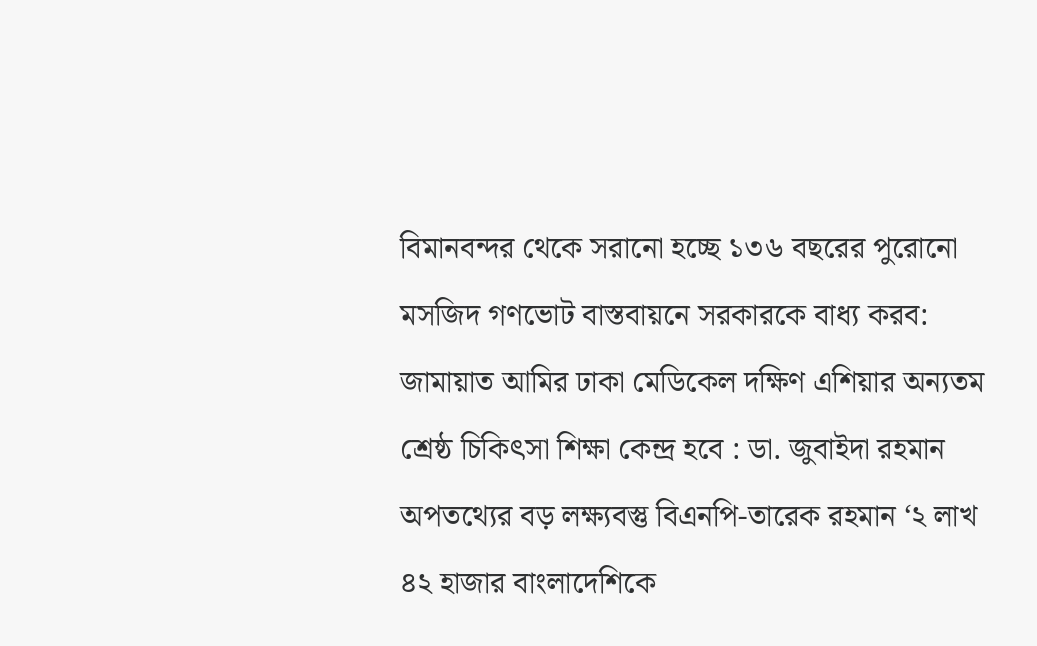বিমানবন্দর থেকে সরানো হচ্ছে ১৩৬ বছরের পুরোনো মসজিদ গণভোট বাস্তবায়নে সরকারকে বাধ্য করব: জামায়াত আমির ঢাকা মেডিকেল দক্ষিণ এশিয়ার অন্যতম শ্রেষ্ঠ চিকিৎসা শিক্ষা কেন্দ্র হবে : ডা. জুবাইদা রহমান অপতথ্যের বড় লক্ষ্যবস্তু বিএনপি-তারেক রহমান ‘২ লাখ ৪২ হাজার বাংলাদেশিকে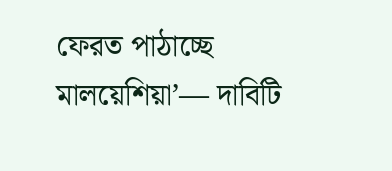ফেরত পাঠাচ্ছে মালয়েশিয়া’— দাবিটি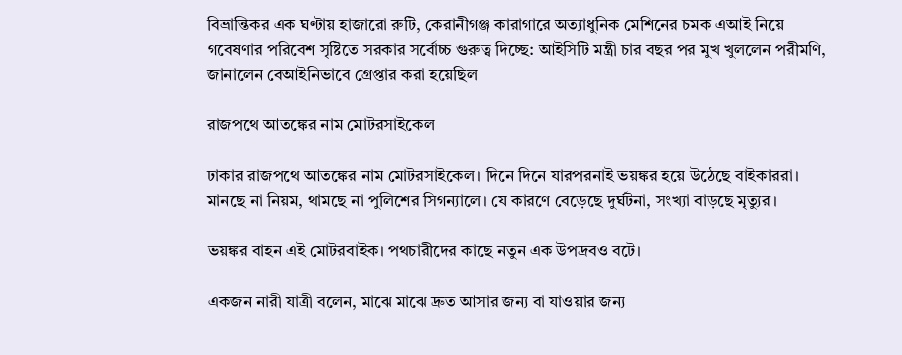বিভ্রান্তিকর এক ঘণ্টায় হাজারো রুটি, কেরানীগঞ্জ কারাগারে অত্যাধুনিক মেশিনের চমক এআই নিয়ে গবেষণার পরিবেশ সৃষ্টিতে সরকার সর্বোচ্চ গুরুত্ব দিচ্ছে: আইসিটি মন্ত্রী চার বছর পর মুখ খুললেন পরীমণি, জানালেন বেআইনিভাবে গ্রেপ্তার করা হয়েছিল

রাজপথে আতঙ্কের নাম মোটরসাইকেল

ঢাকার রাজপথে আতঙ্কের নাম মোটরসাইকেল। দিনে দিনে যারপরনাই ভয়ঙ্কর হয়ে উঠেছে বাইকাররা। মানছে না নিয়ম, থামছে না পুলিশের সিগন্যালে। যে কারণে বেড়েছে দুর্ঘটনা, সংখ্যা বাড়ছে মৃত্যুর।

ভয়ঙ্কর বাহন এই মোটরবাইক। পথচারীদের কাছে নতুন এক উপদ্রবও বটে।

একজন নারী যাত্রী বলেন, মাঝে মাঝে দ্রুত আসার জন্য বা যাওয়ার জন্য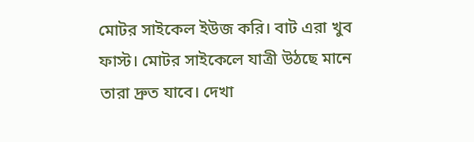মোটর সাইকেল ইউজ করি। বাট এরা খুব ফাস্ট। মোটর সাইকেলে যাত্রী উঠছে মানে তারা দ্রুত যাবে। দেখা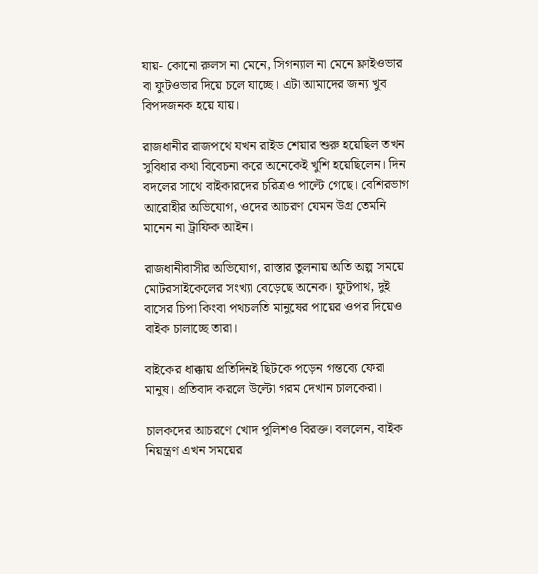যায়- কোনো রুলস না মেনে, সিগন্যাল না মেনে ফ্লাইওভার বা ফুটওভার দিয়ে চলে যাচ্ছে। এটা আমাদের জন্য খুব বিপদজনক হয়ে যায়।

রাজধানীর রাজপথে যখন রাইড শেয়ার শুরু হয়েছিল তখন সুবিধার কথা বিবেচনা করে অনেকেই খুশি হয়েছিলেন। দিন বদলের সাথে বাইকারদের চরিত্রও পাল্টে গেছে। বেশিরভাগ আরোহীর অভিযোগ, ওদের আচরণ যেমন উগ্র তেমনি মানেন না ট্রাফিক আইন।

রাজধানীবাসীর অভিযোগ, রাস্তার তুলনায় অতি অল্প সময়ে মোটরসাইকেলের সংখ্যা বেড়েছে অনেক। ফুটপাথ, দুই বাসের চিপা কিংবা পথচলতি মানুষের পায়ের ওপর দিয়েও বাইক চালাচ্ছে তারা।

বাইকের ধাক্কায় প্রতিদিনই ছিটকে পড়েন গন্তব্যে ফেরা মানুষ। প্রতিবাদ করলে উল্টো গরম দেখান চালকেরা।

চালকদের আচরণে খোদ পুলিশও বিরক্ত। বললেন, বাইক নিয়ন্ত্রণ এখন সময়ের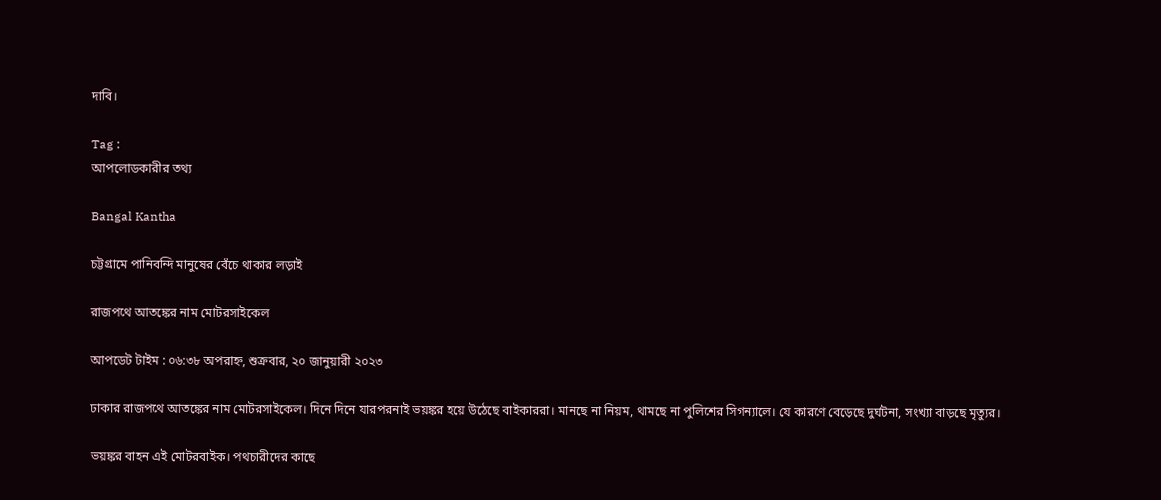দাবি।

Tag :
আপলোডকারীর তথ্য

Bangal Kantha

চট্টগ্রামে পানিবন্দি মানুষের বেঁচে থাকার লড়াই

রাজপথে আতঙ্কের নাম মোটরসাইকেল

আপডেট টাইম : ০৬:৩৮ অপরাহ্ন, শুক্রবার, ২০ জানুয়ারী ২০২৩

ঢাকার রাজপথে আতঙ্কের নাম মোটরসাইকেল। দিনে দিনে যারপরনাই ভয়ঙ্কর হয়ে উঠেছে বাইকাররা। মানছে না নিয়ম, থামছে না পুলিশের সিগন্যালে। যে কারণে বেড়েছে দুর্ঘটনা, সংখ্যা বাড়ছে মৃত্যুর।

ভয়ঙ্কর বাহন এই মোটরবাইক। পথচারীদের কাছে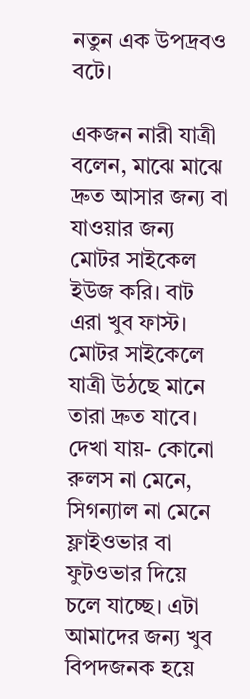নতুন এক উপদ্রবও বটে।

একজন নারী যাত্রী বলেন, মাঝে মাঝে দ্রুত আসার জন্য বা যাওয়ার জন্য মোটর সাইকেল ইউজ করি। বাট এরা খুব ফাস্ট। মোটর সাইকেলে যাত্রী উঠছে মানে তারা দ্রুত যাবে। দেখা যায়- কোনো রুলস না মেনে, সিগন্যাল না মেনে ফ্লাইওভার বা ফুটওভার দিয়ে চলে যাচ্ছে। এটা আমাদের জন্য খুব বিপদজনক হয়ে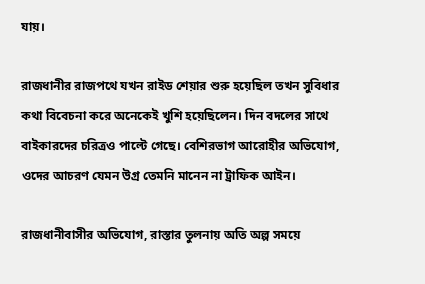যায়।

রাজধানীর রাজপথে যখন রাইড শেয়ার শুরু হয়েছিল তখন সুবিধার কথা বিবেচনা করে অনেকেই খুশি হয়েছিলেন। দিন বদলের সাথে বাইকারদের চরিত্রও পাল্টে গেছে। বেশিরভাগ আরোহীর অভিযোগ, ওদের আচরণ যেমন উগ্র তেমনি মানেন না ট্রাফিক আইন।

রাজধানীবাসীর অভিযোগ, রাস্তার তুলনায় অতি অল্প সময়ে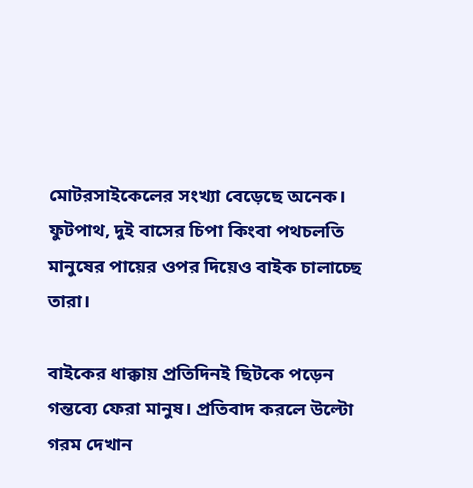মোটরসাইকেলের সংখ্যা বেড়েছে অনেক। ফুটপাথ, দুই বাসের চিপা কিংবা পথচলতি মানুষের পায়ের ওপর দিয়েও বাইক চালাচ্ছে তারা।

বাইকের ধাক্কায় প্রতিদিনই ছিটকে পড়েন গন্তব্যে ফেরা মানুষ। প্রতিবাদ করলে উল্টো গরম দেখান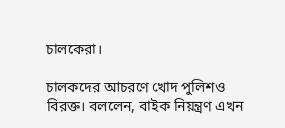চালকেরা।

চালকদের আচরণে খোদ পুলিশও বিরক্ত। বললেন, বাইক নিয়ন্ত্রণ এখন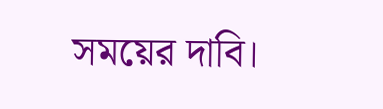সময়ের দাবি।